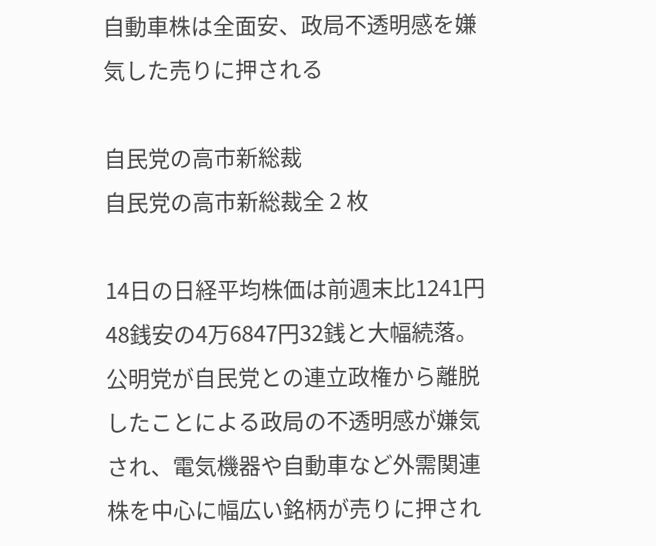自動車株は全面安、政局不透明感を嫌気した売りに押される

自民党の高市新総裁
自民党の高市新総裁全 2 枚

14日の日経平均株価は前週末比1241円48銭安の4万6847円32銭と大幅続落。公明党が自民党との連立政権から離脱したことによる政局の不透明感が嫌気され、電気機器や自動車など外需関連株を中心に幅広い銘柄が売りに押され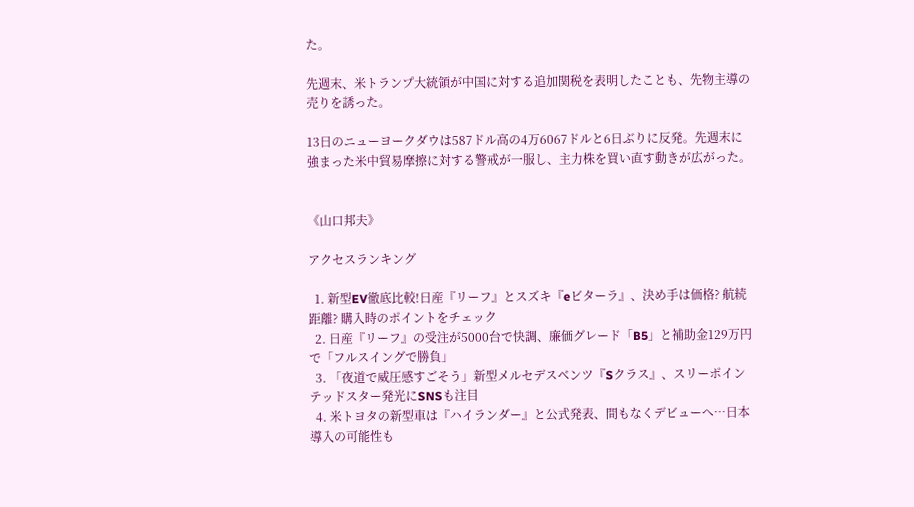た。

先週末、米トランプ大統領が中国に対する追加関税を表明したことも、先物主導の売りを誘った。

13日のニューヨークダウは587ドル高の4万6067ドルと6日ぶりに反発。先週末に強まった米中貿易摩擦に対する警戒が一服し、主力株を買い直す動きが広がった。


《山口邦夫》

アクセスランキング

  1. 新型EV徹底比較!日産『リーフ』とスズキ『eビターラ』、決め手は価格? 航続距離? 購入時のポイントをチェック
  2. 日産『リーフ』の受注が5000台で快調、廉価グレード「B5」と補助金129万円で「フルスイングで勝負」
  3. 「夜道で威圧感すごそう」新型メルセデスベンツ『Sクラス』、スリーポインテッドスター発光にSNSも注目
  4. 米トヨタの新型車は『ハイランダー』と公式発表、間もなくデビューへ…日本導入の可能性も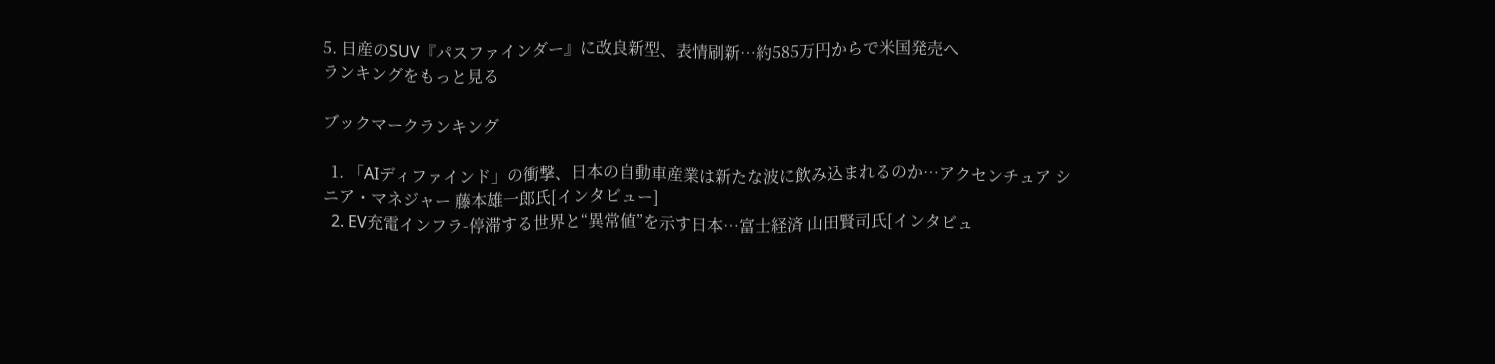5. 日産のSUV『パスファインダー』に改良新型、表情刷新…約585万円からで米国発売へ
ランキングをもっと見る

ブックマークランキング

  1. 「AIディファインド」の衝撃、日本の自動車産業は新たな波に飲み込まれるのか…アクセンチュア シニア・マネジャー 藤本雄一郎氏[インタビュー]
  2. EV充電インフラ-停滞する世界と“異常値”を示す日本…富士経済 山田賢司氏[インタビュ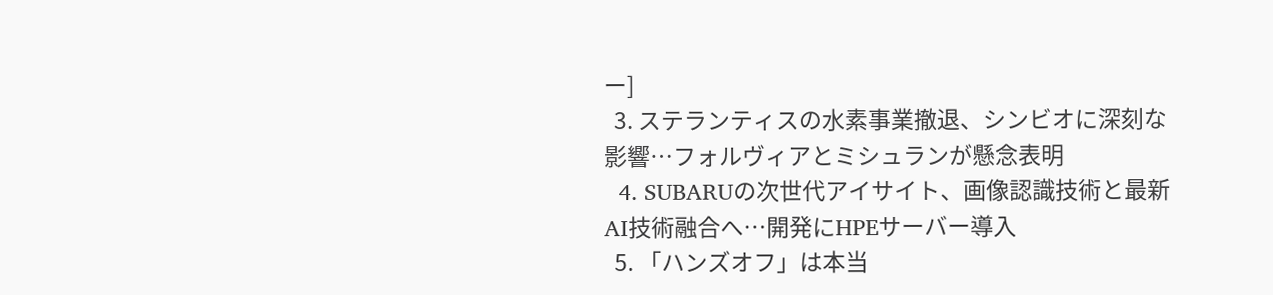ー]
  3. ステランティスの水素事業撤退、シンビオに深刻な影響…フォルヴィアとミシュランが懸念表明
  4. SUBARUの次世代アイサイト、画像認識技術と最新AI技術融合へ…開発にHPEサーバー導入
  5. 「ハンズオフ」は本当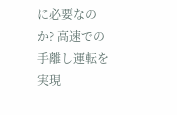に必要なのか? 高速での手離し運転を実現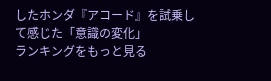したホンダ『アコード』を試乗して感じた「意識の変化」
ランキングをもっと見る